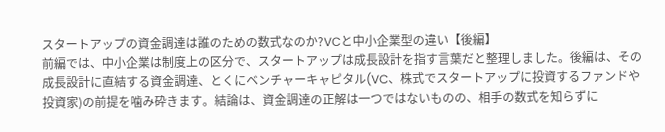スタートアップの資金調達は誰のための数式なのか?VCと中小企業型の違い【後編】
前編では、中小企業は制度上の区分で、スタートアップは成長設計を指す言葉だと整理しました。後編は、その成長設計に直結する資金調達、とくにベンチャーキャピタル(VC、株式でスタートアップに投資するファンドや投資家)の前提を噛み砕きます。結論は、資金調達の正解は一つではないものの、相手の数式を知らずに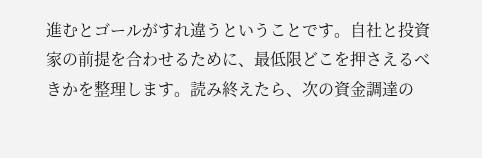進むとゴールがすれ違うということです。自社と投資家の前提を合わせるために、最低限どこを押さえるべきかを整理します。読み終えたら、次の資金調達の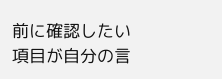前に確認したい項目が自分の言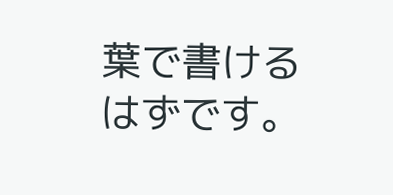葉で書けるはずです。